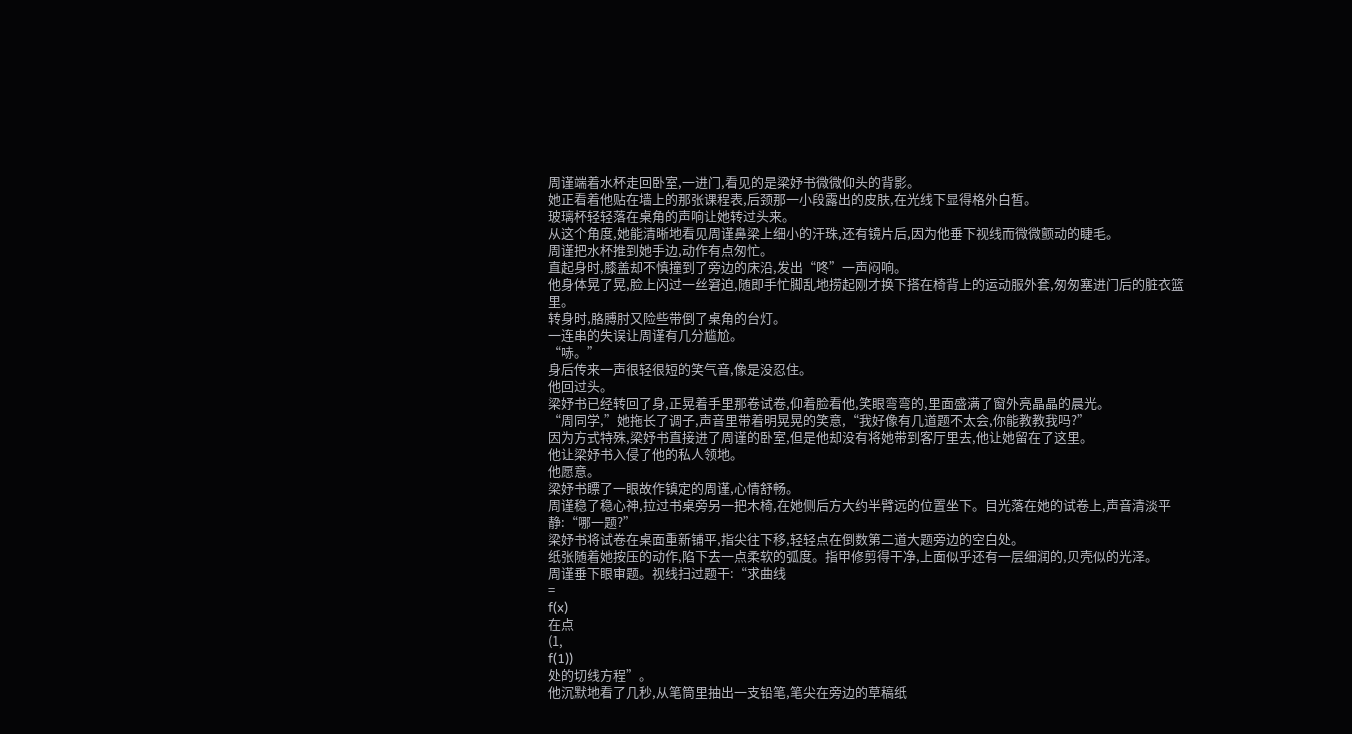周谨端着水杯走回卧室,一进门,看见的是梁妤书微微仰头的背影。
她正看着他贴在墙上的那张课程表,后颈那一小段露出的皮肤,在光线下显得格外白皙。
玻璃杯轻轻落在桌角的声响让她转过头来。
从这个角度,她能清晰地看见周谨鼻梁上细小的汗珠,还有镜片后,因为他垂下视线而微微颤动的睫毛。
周谨把水杯推到她手边,动作有点匆忙。
直起身时,膝盖却不慎撞到了旁边的床沿,发出“咚”一声闷响。
他身体晃了晃,脸上闪过一丝窘迫,随即手忙脚乱地捞起刚才换下搭在椅背上的运动服外套,匆匆塞进门后的脏衣篮里。
转身时,胳膊肘又险些带倒了桌角的台灯。
一连串的失误让周谨有几分尴尬。
“哧。”
身后传来一声很轻很短的笑气音,像是没忍住。
他回过头。
梁妤书已经转回了身,正晃着手里那卷试卷,仰着脸看他,笑眼弯弯的,里面盛满了窗外亮晶晶的晨光。
“周同学,”她拖长了调子,声音里带着明晃晃的笑意,“我好像有几道题不太会,你能教教我吗?”
因为方式特殊,梁妤书直接进了周谨的卧室,但是他却没有将她带到客厅里去,他让她留在了这里。
他让梁妤书入侵了他的私人领地。
他愿意。
梁妤书瞟了一眼故作镇定的周谨,心情舒畅。
周谨稳了稳心神,拉过书桌旁另一把木椅,在她侧后方大约半臂远的位置坐下。目光落在她的试卷上,声音清淡平静:“哪一题?”
梁妤书将试卷在桌面重新铺平,指尖往下移,轻轻点在倒数第二道大题旁边的空白处。
纸张随着她按压的动作,陷下去一点柔软的弧度。指甲修剪得干净,上面似乎还有一层细润的,贝壳似的光泽。
周谨垂下眼审题。视线扫过题干:“求曲线
=
f(x)
在点
(1,
f(1))
处的切线方程”。
他沉默地看了几秒,从笔筒里抽出一支铅笔,笔尖在旁边的草稿纸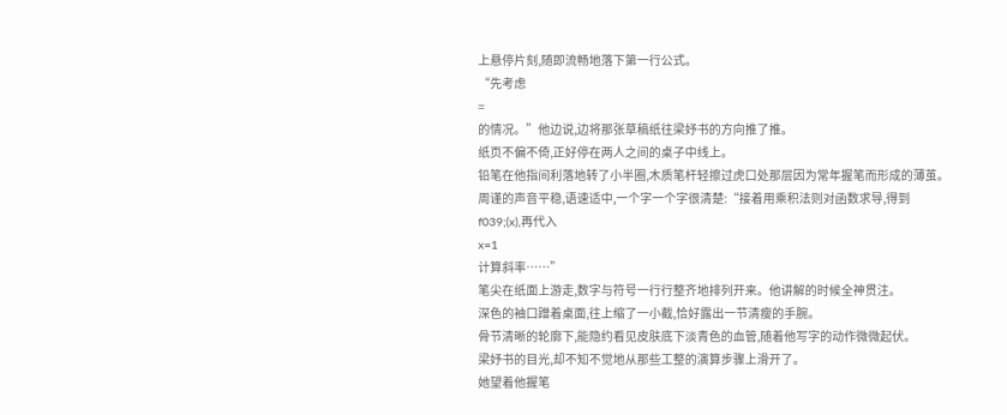上悬停片刻,随即流畅地落下第一行公式。
“先考虑
=
的情况。”他边说,边将那张草稿纸往梁妤书的方向推了推。
纸页不偏不倚,正好停在两人之间的桌子中线上。
铅笔在他指间利落地转了小半圈,木质笔杆轻擦过虎口处那层因为常年握笔而形成的薄茧。
周谨的声音平稳,语速适中,一个字一个字很清楚:“接着用乘积法则对函数求导,得到
f039;(x),再代入
x=1
计算斜率……”
笔尖在纸面上游走,数字与符号一行行整齐地排列开来。他讲解的时候全神贯注。
深色的袖口蹭着桌面,往上缩了一小截,恰好露出一节清瘦的手腕。
骨节清晰的轮廓下,能隐约看见皮肤底下淡青色的血管,随着他写字的动作微微起伏。
梁妤书的目光,却不知不觉地从那些工整的演算步骤上滑开了。
她望着他握笔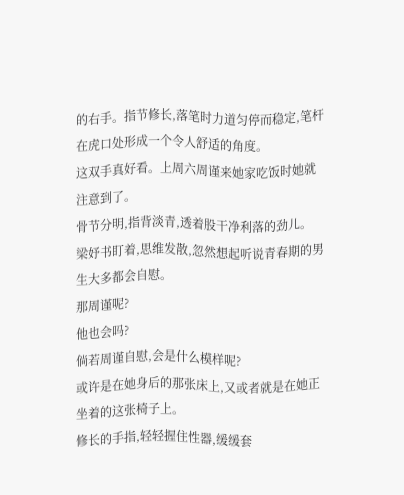的右手。指节修长,落笔时力道匀停而稳定,笔杆在虎口处形成一个令人舒适的角度。
这双手真好看。上周六周谨来她家吃饭时她就注意到了。
骨节分明,指背淡青,透着股干净利落的劲儿。
梁妤书盯着,思维发散,忽然想起听说青春期的男生大多都会自慰。
那周谨呢?
他也会吗?
倘若周谨自慰,会是什么模样呢?
或许是在她身后的那张床上,又或者就是在她正坐着的这张椅子上。
修长的手指,轻轻握住性器,缓缓套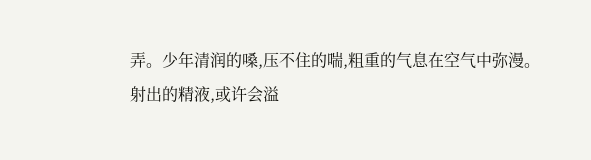弄。少年清润的嗓,压不住的喘,粗重的气息在空气中弥漫。
射出的精液,或许会溢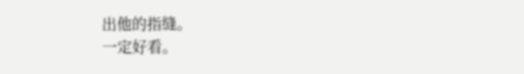出他的指缝。
一定好看。